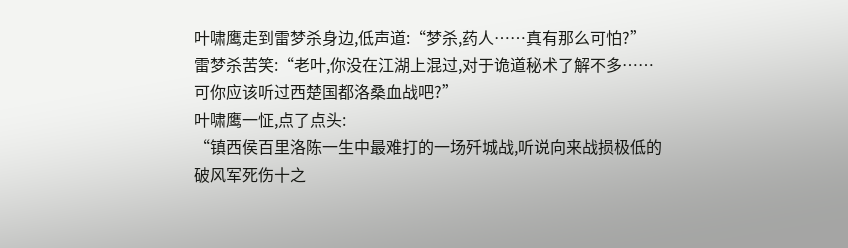叶啸鹰走到雷梦杀身边,低声道:“梦杀,药人……真有那么可怕?”
雷梦杀苦笑:“老叶,你没在江湖上混过,对于诡道秘术了解不多……可你应该听过西楚国都洛桑血战吧?”
叶啸鹰一怔,点了点头:
“镇西侯百里洛陈一生中最难打的一场歼城战,听说向来战损极低的破风军死伤十之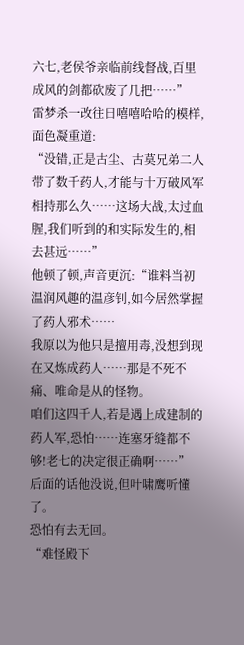六七,老侯爷亲临前线督战,百里成风的剑都砍废了几把……”
雷梦杀一改往日嘻嘻哈哈的模样,面色凝重道:
“没错,正是古尘、古莫兄弟二人带了数千药人,才能与十万破风军相持那么久……这场大战,太过血腥,我们听到的和实际发生的,相去甚远……”
他顿了顿,声音更沉:“谁料当初温润风趣的温彦钊,如今居然掌握了药人邪术……
我原以为他只是擅用毒,没想到现在又炼成药人……那是不死不痛、唯命是从的怪物。
咱们这四千人,若是遇上成建制的药人军,恐怕……连塞牙缝都不够!老七的决定很正确啊……”
后面的话他没说,但叶啸鹰听懂了。
恐怕有去无回。
“难怪殿下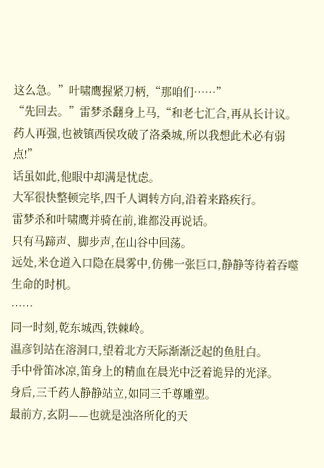这么急。”叶啸鹰握紧刀柄,“那咱们……”
“先回去。”雷梦杀翻身上马,“和老七汇合,再从长计议。
药人再强,也被镇西侯攻破了洛桑城,所以我想此术必有弱点!”
话虽如此,他眼中却满是忧虑。
大军很快整顿完毕,四千人调转方向,沿着来路疾行。
雷梦杀和叶啸鹰并骑在前,谁都没再说话。
只有马蹄声、脚步声,在山谷中回荡。
远处,米仓道入口隐在晨雾中,仿佛一张巨口,静静等待着吞噬生命的时机。
……
同一时刻,乾东城西,铁棘岭。
温彦钊站在溶洞口,望着北方天际渐渐泛起的鱼肚白。
手中骨笛冰凉,笛身上的精血在晨光中泛着诡异的光泽。
身后,三千药人静静站立,如同三千尊雕塑。
最前方,玄阴——也就是浊洛所化的天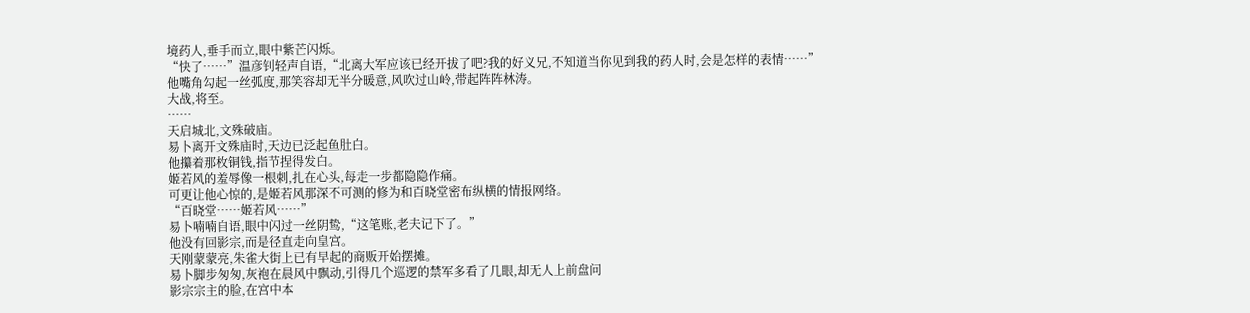境药人,垂手而立,眼中紫芒闪烁。
“快了……”温彦钊轻声自语,“北离大军应该已经开拔了吧?我的好义兄,不知道当你见到我的药人时,会是怎样的表情……”
他嘴角勾起一丝弧度,那笑容却无半分暖意,风吹过山岭,带起阵阵林涛。
大战,将至。
……
天启城北,文殊破庙。
易卜离开文殊庙时,天边已泛起鱼肚白。
他攥着那枚铜钱,指节捏得发白。
姬若风的羞辱像一根刺,扎在心头,每走一步都隐隐作痛。
可更让他心惊的,是姬若风那深不可测的修为和百晓堂密布纵横的情报网络。
“百晓堂……姬若风……”
易卜喃喃自语,眼中闪过一丝阴鸷,“这笔账,老夫记下了。”
他没有回影宗,而是径直走向皇宫。
天刚蒙蒙亮,朱雀大街上已有早起的商贩开始摆摊。
易卜脚步匆匆,灰袍在晨风中飘动,引得几个巡逻的禁军多看了几眼,却无人上前盘问
影宗宗主的脸,在宫中本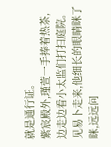就是通行证。
紫宸殿外,瑾萱一手捧着热茶,边走边看小太监们打扫庭院。
见易卜走来,他细长的眼睛眯了眯,远远问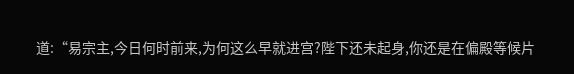道:“易宗主,今日何时前来,为何这么早就进宫?陛下还未起身,你还是在偏殿等候片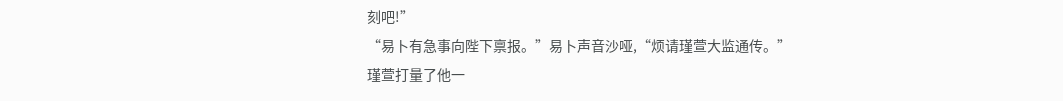刻吧!”
“易卜有急事向陛下禀报。”易卜声音沙哑,“烦请瑾萱大监通传。”
瑾萱打量了他一